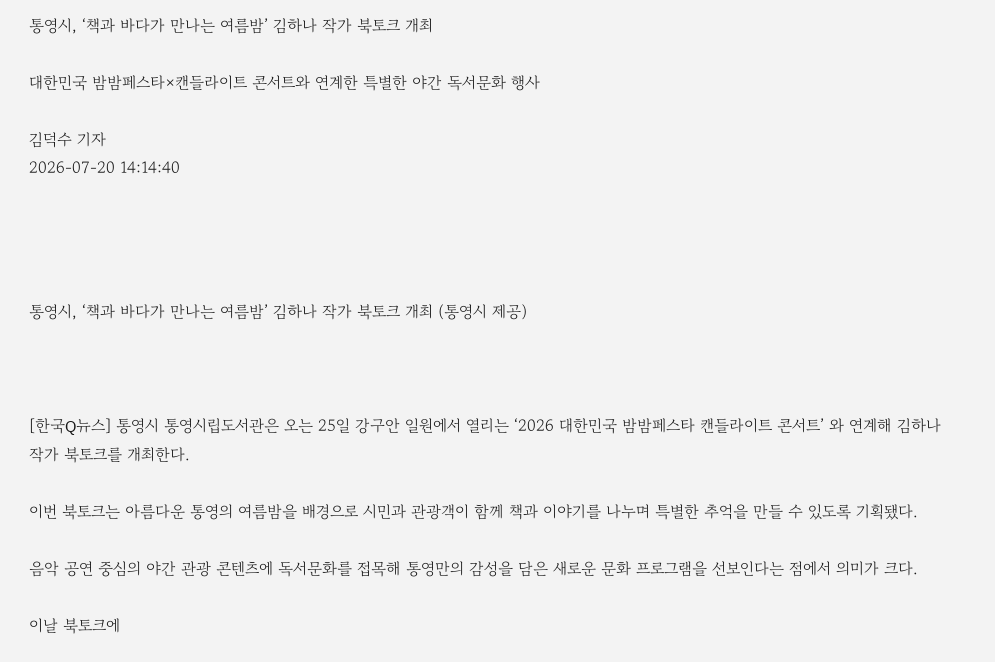통영시, ‘책과 바다가 만나는 여름밤’ 김하나 작가 북토크 개최

대한민국 밤밤페스타×캔들라이트 콘서트와 연계한 특별한 야간 독서문화 행사

김덕수 기자
2026-07-20 14:14:40




통영시, ‘책과 바다가 만나는 여름밤’ 김하나 작가 북토크 개최 (통영시 제공)



[한국Q뉴스] 통영시 통영시립도서관은 오는 25일 강구안 일원에서 열리는 ‘2026 대한민국 밤밤페스타 캔들라이트 콘서트’ 와 연계해 김하나 작가 북토크를 개최한다.

이번 북토크는 아름다운 통영의 여름밤을 배경으로 시민과 관광객이 함께 책과 이야기를 나누며 특별한 추억을 만들 수 있도록 기획됐다.

음악 공연 중심의 야간 관광 콘텐츠에 독서문화를 접목해 통영만의 감성을 담은 새로운 문화 프로그램을 선보인다는 점에서 의미가 크다.

이날 북토크에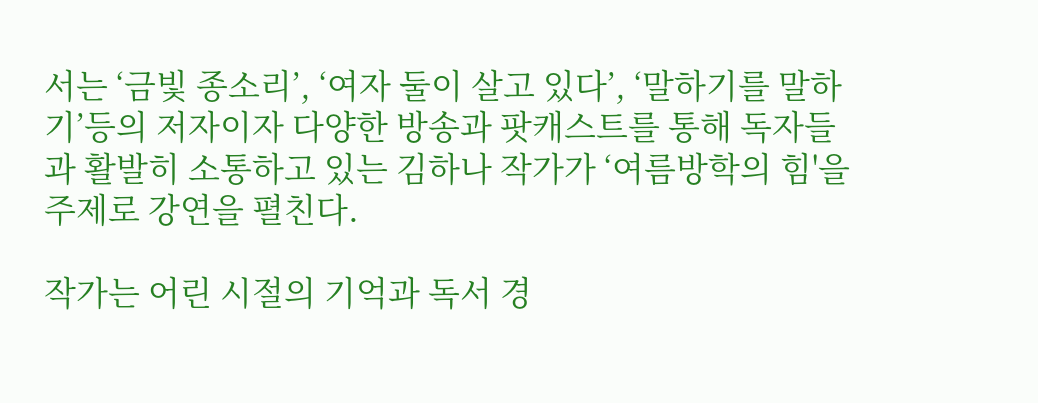서는 ‘금빛 종소리’, ‘여자 둘이 살고 있다’, ‘말하기를 말하기’등의 저자이자 다양한 방송과 팟캐스트를 통해 독자들과 활발히 소통하고 있는 김하나 작가가 ‘여름방학의 힘'을 주제로 강연을 펼친다.

작가는 어린 시절의 기억과 독서 경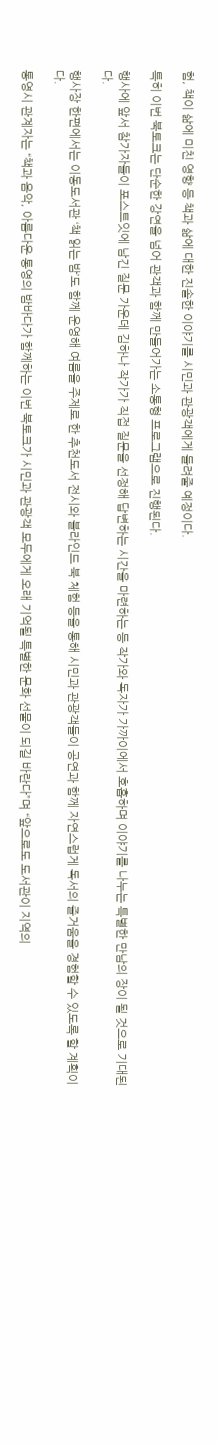험, 책이 삶에 미친 영향 등 책과 삶에 대한 진솔한 이야기를 시민과 관광객에게 들려줄 예정이다.

특히 이번 북토크는 단순한 강연을 넘어 관객과 함께 만들어가는 소통형 프로그램으로 진행된다.

행사에 앞서 참가자들이 포스트잇에 남긴 질문 가운데 김하나 작가가 직접 질문을 선정해 답변하는 시간을 마련하는 등 작가와 독자가 가까이에서 호흡하며 이야기를 나누는 특별한 만남의 장이 될 것으로 기대된다.

행사장 한편에서는 이동도서관 ‘책 읽는 밤’도 함께 운영해 여름을 주제로 한 추천도서 전시와 블라인드 북 체험 등을 통해 시민과 관광객들이 공연과 함께 자연스럽게 독서의 즐거움을 경험할 수 있도록 할 계획이다.

통영시 관계자는 “책과 음악, 아름다운 통영의 밤바다가 함께하는 이번 북토크가 시민과 관광객 모두에게 오래 기억될 특별한 문화 선물이 되길 바란다”며 “앞으로도 도서관이 지역의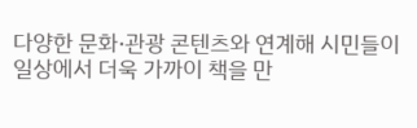다양한 문화·관광 콘텐츠와 연계해 시민들이 일상에서 더욱 가까이 책을 만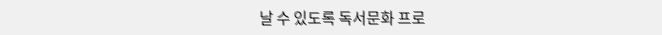날 수 있도록 독서문화 프로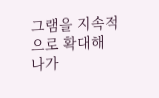그램을 지속적으로 확대해 나가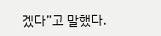겠다”고 말했다.